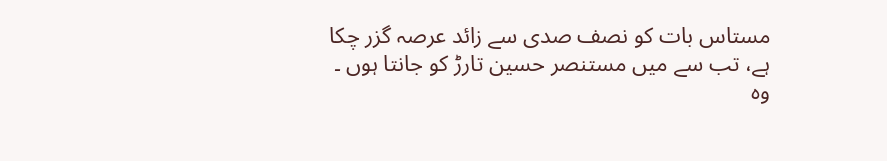مستاس بات کو نصف صدی سے زائد عرصہ گزر چکا ہے، تب سے میں مستنصر حسین تارڑ کو جانتا ہوں ۔
وہ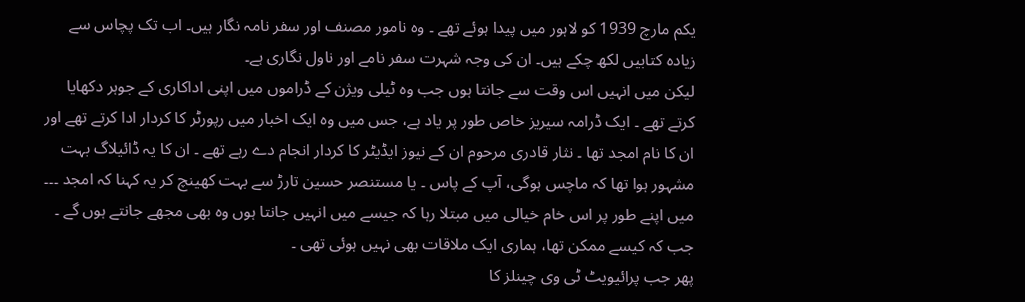یکم مارچ 1939 کو لاہور میں پیدا ہوئے تھے ۔ وہ نامور مصنف اور سفر نامہ نگار ہیں۔ اب تک پچاس سے زیادہ کتابیں لکھ چکے ہیں۔ ان کی وجہ شہرت سفر نامے اور ناول نگاری ہے۔
لیکن میں انہیں اس وقت سے جانتا ہوں جب وہ ٹیلی ویژن کے ڈراموں میں اپنی اداکاری کے جوہر دکھایا کرتے تھے ۔ ایک ڈرامہ سیریز خاص طور پر یاد ہے، جس میں وہ ایک اخبار میں رپورٹر کا کردار ادا کرتے تھے اور ان کا نام امجد تھا ۔ نثار قادری مرحوم ان کے نیوز ایڈیٹر کا کردار انجام دے رہے تھے ۔ ان کا یہ ڈائیلاگ بہت مشہور ہوا تھا کہ ماچس ہوگی، آپ کے پاس ۔ یا مستنصر حسین تارڑ سے بہت کھینچ کر یہ کہنا کہ امجد ۔۔۔
میں اپنے طور پر اس خام خیالی میں مبتلا رہا کہ جیسے میں انہیں جانتا ہوں وہ بھی مجھے جانتے ہوں گے ۔ جب کہ کیسے ممکن تھا، ہماری ایک ملاقات بھی نہیں ہوئی تھی ۔
پھر جب پرائیویٹ ٹی وی چینلز کا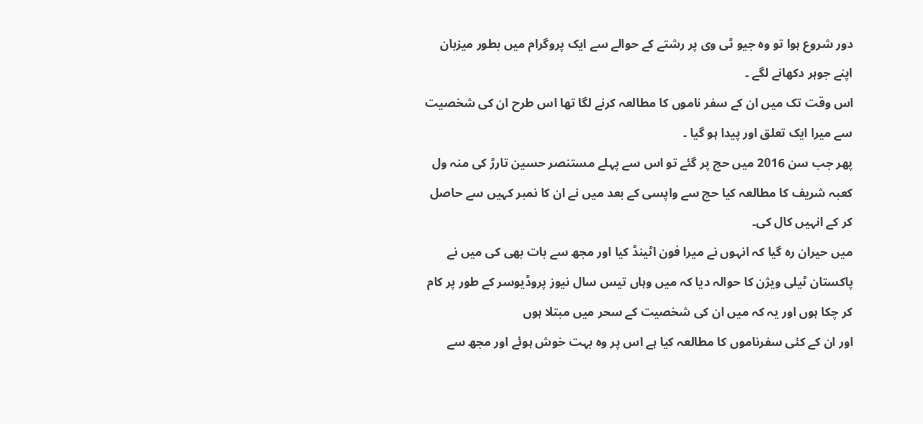دور شروع ہوا تو وہ جیو ٹی وی پر رشتے کے حوالے سے ایک پروگرام میں بطور میزبان اپنے جوہر دکھانے لگے ۔
اس وقت تک میں ان کے سفر ناموں کا مطالعہ کرنے لگا تھا اس طرح ان کی شخصیت سے میرا ایک تعلق اور پیدا ہو گیا ۔
پھر جب سن 2016 میں حج پر گئے تو اس سے پہلے مستنصر حسین تارڑ کی منہ ول کعبہ شریف کا مطالعہ کیا حج سے واپسی کے بعد میں نے ان کا نمبر کہیں سے حاصل کر کے انہیں کال کی۔
میں حیران رہ گیا کہ انہوں نے میرا فون اٹینڈ کیا اور مجھ سے بات بھی کی میں نے پاکستان ٹیلی ویژن کا حوالہ دیا کہ میں وہاں تیس سال نیوز پروڈیوسر کے طور پر کام کر چکا ہوں اور یہ کہ میں ان کی شخصیت کے سحر میں مبتلا ہوں
اور ان کے کئی سفرناموں کا مطالعہ کیا ہے اس پر وہ بہت خوش ہوئے اور مجھ سے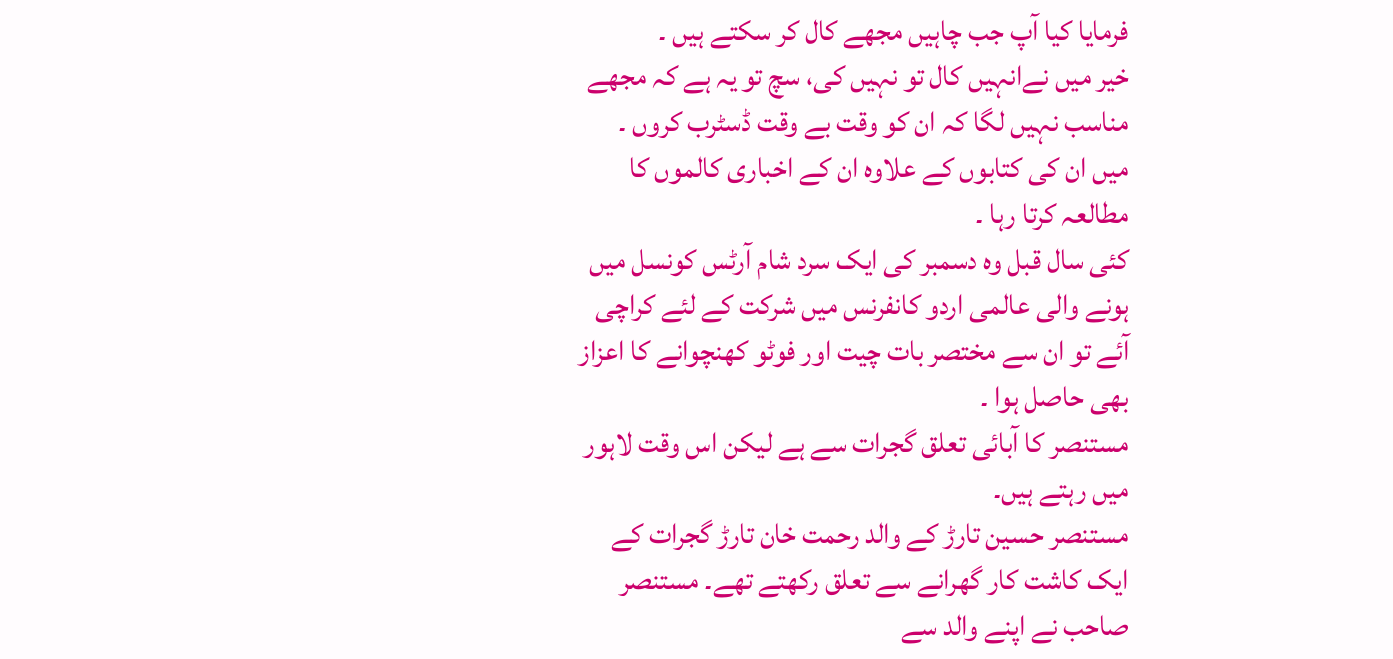فرمایا کیا آپ جب چاہیں مجھے کال کر سکتے ہیں ۔
خیر میں نےانہیں کال تو نہیں کی، سچ تو یہ ہے کہ مجھے مناسب نہیں لگا کہ ان کو وقت بے وقت ڈسٹرب کروں ۔
میں ان کی کتابوں کے علاوہ ان کے اخباری کالموں کا مطالعہ کرتا رہا ۔
کئی سال قبل وہ دسمبر کی ایک سرد شام آرٹس کونسل میں ہونے والی عالمی اردو کانفرنس میں شرکت کے لئے کراچی آئے تو ان سے مختصر بات چیت اور فوٹو کھنچوانے کا اعزاز بھی حاصل ہوا ۔
مستنصر کا آبائی تعلق گجرات سے ہے لیکن اس وقت لاہور میں رہتے ہیں۔
مستنصر حسین تارڑ کے والد رحمت خان تارڑ گجرات کے ایک کاشت کار گھرانے سے تعلق رکھتے تھے۔ مستنصر صاحب نے اپنے والد سے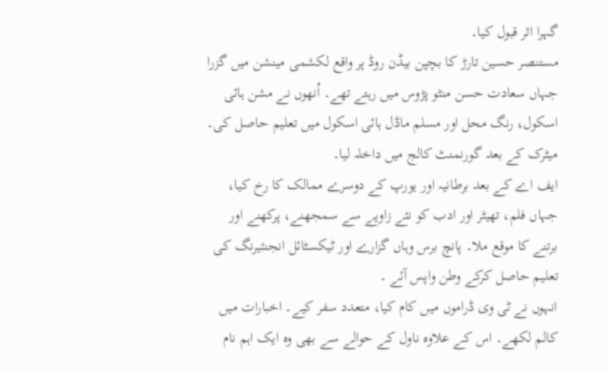گہرا اثر قبول کیا۔
مستنصر حسین تارڑ کا بچپن بیڈن روڈ پر واقع لکشمی مینشن میں گزرا جہاں سعادت حسن منٹو پڑوس میں رہتے تھے۔ اُنھوں نے مشن ہائی اسکول، رنگ محل اور مسلم ماڈل ہائی اسکول میں تعلیم حاصل کی۔ میٹرک کے بعد گورنمنٹ کالج میں داخلہ لیا۔
ایف اے کے بعد برطانیہ اور یورپ کے دوسرے ممالک کا رخ کیا، جہاں فلم، تھیٹر اور ادب کو نئے زاویے سے سمجھنے، پرکھنے اور برتنے کا موقع ملا۔ پانچ برس وہاں گزارے اور ٹیکسٹائل انجنئیرنگ کی تعلیم حاصل کرکے وطن واپس آئے ۔
انہوں نے ٹی وی ڈراموں میں کام کیا، متعدد سفر کیے۔ اخبارات میں کالم لکھے۔ اس کے علاوہ ناول کے حوالے سے بھی وہ ایک اہم نام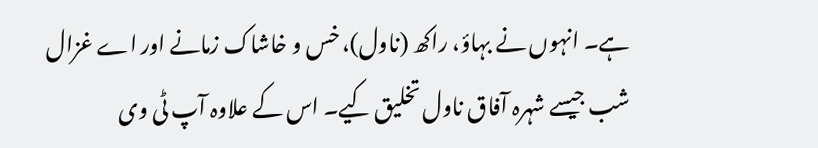ہے۔ انہوں نے بہاؤ، راکھ (ناول)، خس و خاشاک زمانے اور اے غزال شب جیسے شہرہ آفاق ناول تخلیق کیے۔ اس کے علاوہ آپ ٹی وی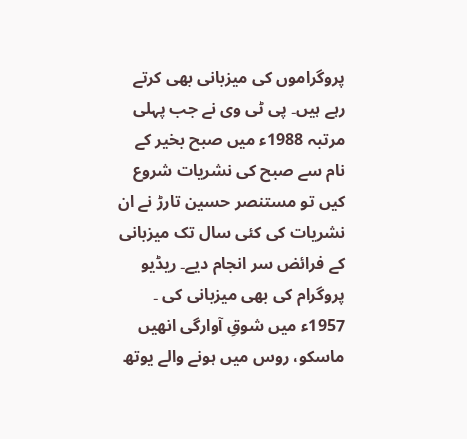پروگراموں کی میزبانی بھی کرتے رہے ہیں۔ پی ٹی وی نے جب پہلی مرتبہ 1988ء میں صبح بخیر کے نام سے صبح کی نشریات شروع کیں تو مستنصر حسین تارڑ نے ان نشریات کی کئی سال تک میزبانی کے فرائض سر انجام دیے۔ ریڈیو پروگرام کی بھی میزبانی کی ۔
1957ء میں شوقِ آوارگی انھیں ماسکو، روس میں ہونے والے یوتھ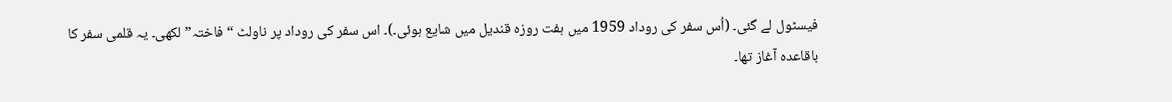فیسٹول لے گئی۔ (اُس سفر کی روداد 1959 میں ہفت روزہ قندیل میں شایع ہوئی۔)۔ اس سفر کی روداد پر ناولٹ “فاختہ” لکھی۔ یہ قلمی سفر کا باقاعدہ آغاز تھا۔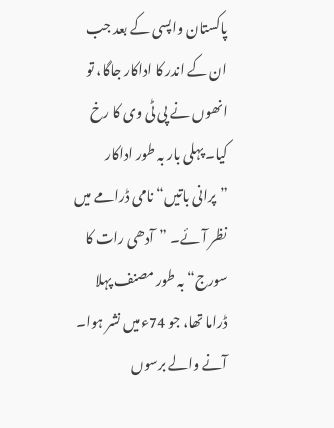پاکستان واپسی کے بعد جب ان کے اندر کا اداکار جاگا، تو انھوں نے پی ٹی وی کا رخ کیا۔ پہلی بار بہ طور اداکار ”پرانی باتیں“ نامی ڈرامے میں نظر آئے۔ ”آدھی رات کا سورج“ بہ طور مصنف پہلا ڈراما تھا، جو 74ءمیں نشر ہوا۔ آنے والے برسوں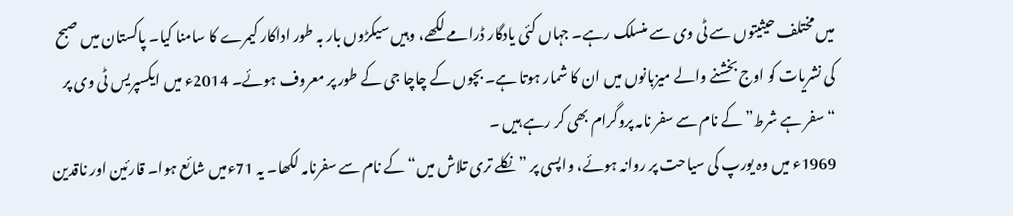میں مختلف حیثیتوں سے ٹی وی سے منسلک رہے۔ جہاں کئی یادگار ڈرامے لکھے، وہیں سیکڑوں بار بہ طور اداکار کیمرے کا سامنا کیا۔ پاکستان میں صبح کی نشریات کو اوج بخشنے والے میزبانوں میں ان کا شمار ہوتا ہے۔ بچوں کے چاچا جی کے طور پر معروف ہوئے۔ 2014ء میں ایکسپریس ٹی وی پر “سفر ہے شرط” کے نام سے سفر نامہ پروگرام بھی کر رہے ہیں ۔
1969ء میں وہ یورپ کی سیاحت پر روانہ ہوئے، واپسی پر ”نکلے تری تلاش میں“ کے نام سے سفرنامہ لکھا۔ یہ 71ءمیں شائع ہوا۔ قارئین اور ناقدین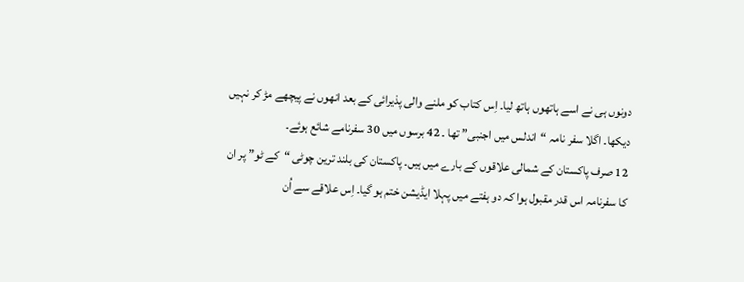دونوں ہی نے اسے ہاتھوں ہاتھ لیا۔ اِس کتاب کو ملنے والی پذیرائی کے بعد انھوں نے پیچھے مڑ کر نہیں دیکھا۔ اگلا سفر نامہ “اندلس میں اجنبی” تھا ۔ 42 برسوں میں 30 سفرنامے شائع ہوئے۔
12 صرف پاکستان کے شمالی علاقوں کے بارے میں ہیں۔ پاکستان کی بلند ترین چوٹی “کے ٹو” پر ان کا سفرنامہ اس قدر مقبول ہوا کہ دو ہفتے میں پہلا ایڈیشن ختم ہو گیا۔ اِس علاقے سے اُن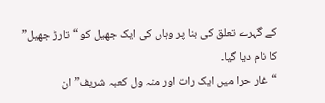کے گہرے تعلق کی بنا پر وہاں کی ایک جھیل کو “تارڑ جھیل” کا نام دیا گیا۔
“غار حرا میں ایک رات اور منہ ول کعبہ شریف” ان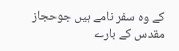کے وہ سفر نامے ہیں جوحجاز مقدس کے بارے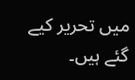میں تحریر کیے گئے ہیں۔